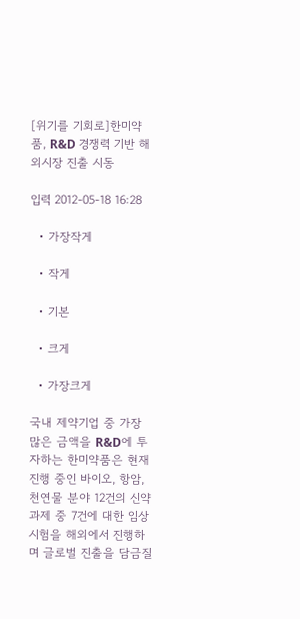[위기를 기회로]한미약품, R&D 경쟁력 기반 해외시장 진출 시동

입력 2012-05-18 16:28

  • 가장작게

  • 작게

  • 기본

  • 크게

  • 가장크게

국내 제약기업 중 가장 많은 금액을 R&D에 투자하는 한미약품은 현재 진행 중인 바이오, 항암, 천연물 분야 12건의 신약 과제 중 7건에 대한 임상시험을 해외에서 진행하며 글로벌 진출을 담금질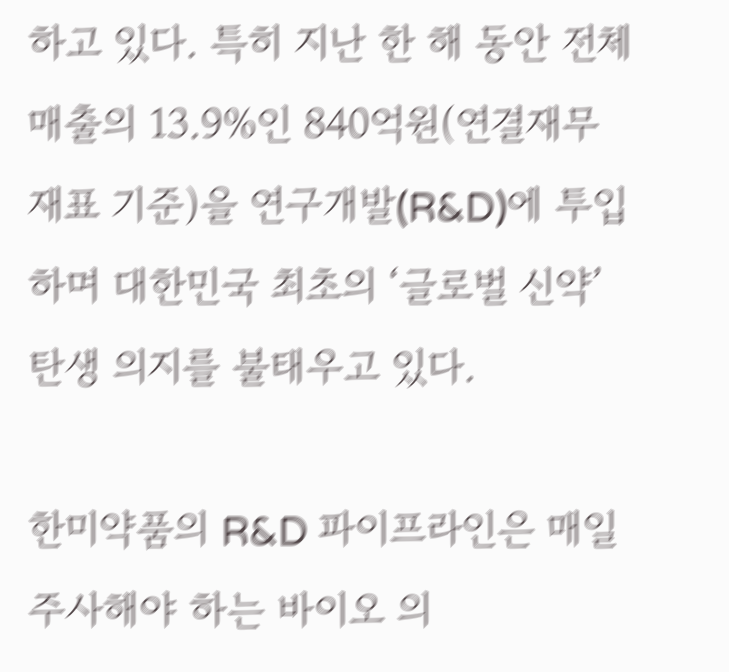하고 있다. 특히 지난 한 해 동안 전체 매출의 13.9%인 840억원(연결재무재표 기준)을 연구개발(R&D)에 투입하며 대한민국 최초의 ‘글로벌 신약’ 탄생 의지를 불태우고 있다.

한미약품의 R&D 파이프라인은 매일 주사해야 하는 바이오 의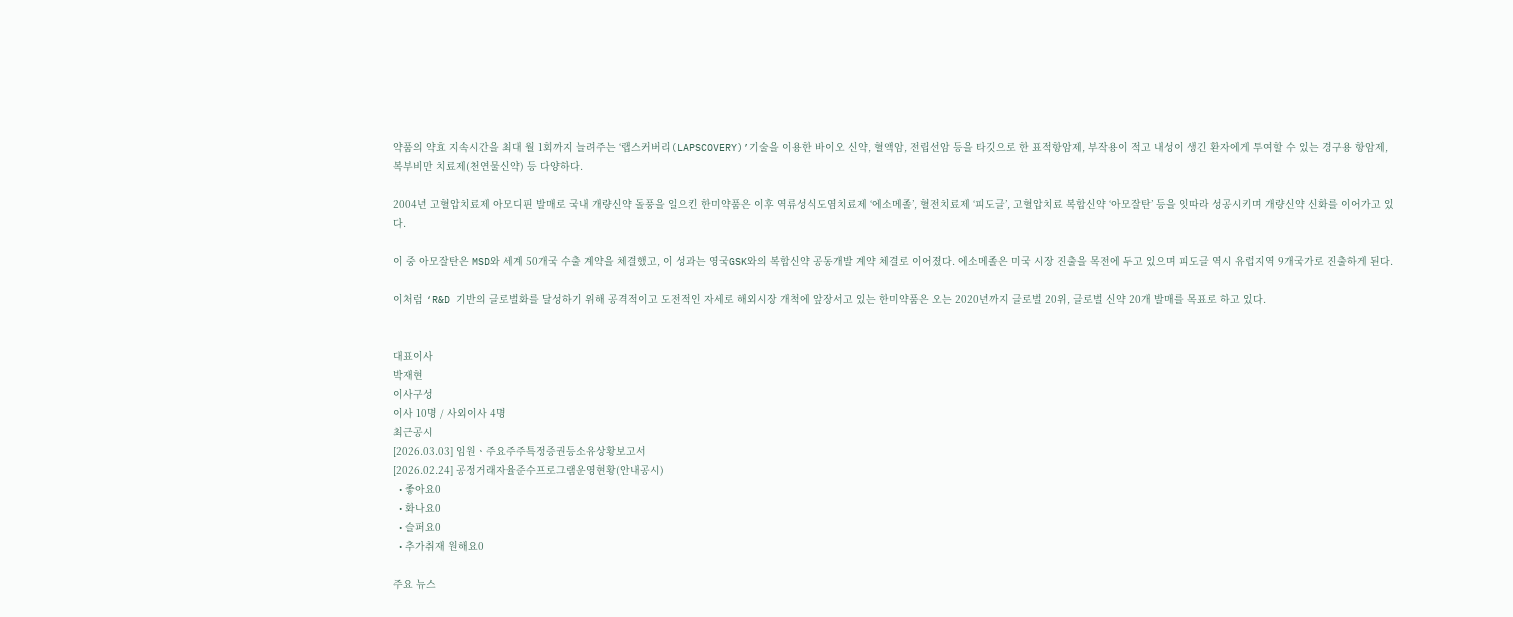약품의 약효 지속시간을 최대 월 1회까지 늘려주는 ‘랩스커버리(LAPSCOVERY)’기술을 이용한 바이오 신약, 혈액암, 전립선암 등을 타깃으로 한 표적항암제, 부작용이 적고 내성이 생긴 환자에게 투여할 수 있는 경구용 항암제, 복부비만 치료제(천연물신약) 등 다양하다.

2004년 고혈압치료제 아모디핀 발매로 국내 개량신약 돌풍을 일으킨 한미약품은 이후 역류성식도염치료제 ‘에소메졸’, 혈전치료제 ‘피도글’, 고혈압치료 복합신약 ‘아모잘탄’ 등을 잇따라 성공시키며 개량신약 신화를 이어가고 있다.

이 중 아모잘탄은 MSD와 세계 50개국 수출 계약을 체결했고, 이 성과는 영국GSK와의 복합신약 공동개발 계약 체결로 이어졌다. 에소메졸은 미국 시장 진출을 목전에 두고 있으며 피도글 역시 유럽지역 9개국가로 진출하게 된다.

이처럼 ‘R&D 기반의 글로벌화를 달성하기 위해 공격적이고 도전적인 자세로 해외시장 개척에 앞장서고 있는 한미약품은 오는 2020년까지 글로벌 20위, 글로벌 신약 20개 발매를 목표로 하고 있다.


대표이사
박재현
이사구성
이사 10명 / 사외이사 4명
최근공시
[2026.03.03] 임원ㆍ주요주주특정증권등소유상황보고서
[2026.02.24] 공정거래자율준수프로그램운영현황(안내공시)
  • 좋아요0
  • 화나요0
  • 슬퍼요0
  • 추가취재 원해요0

주요 뉴스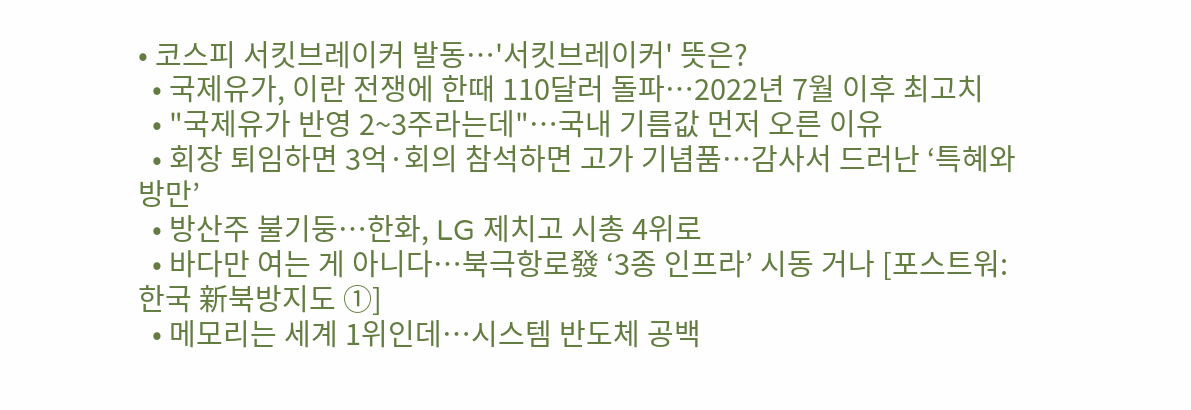• 코스피 서킷브레이커 발동…'서킷브레이커' 뜻은?
  • 국제유가, 이란 전쟁에 한때 110달러 돌파…2022년 7월 이후 최고치
  • "국제유가 반영 2~3주라는데"…국내 기름값 먼저 오른 이유
  • 회장 퇴임하면 3억·회의 참석하면 고가 기념품…감사서 드러난 ‘특혜와 방만’
  • 방산주 불기둥…한화, LG 제치고 시총 4위로
  • 바다만 여는 게 아니다…북극항로發 ‘3종 인프라’ 시동 거나 [포스트워: 한국 新북방지도 ①]
  • 메모리는 세계 1위인데…시스템 반도체 공백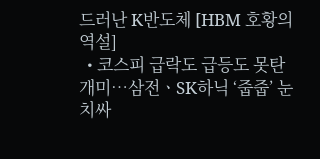드러난 K반도체 [HBM 호황의 역설]
  • 코스피 급락도 급등도 못탄 개미⋯삼전ㆍSK하닉 ‘줍줍’ 눈치싸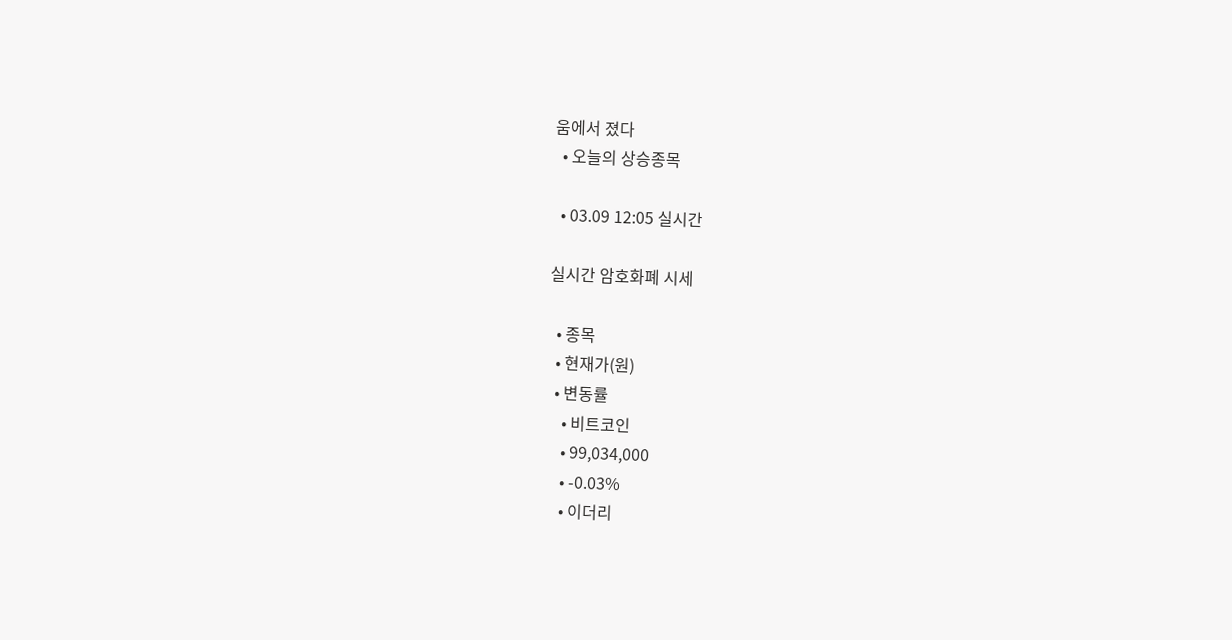움에서 졌다
  • 오늘의 상승종목

  • 03.09 12:05 실시간

실시간 암호화폐 시세

  • 종목
  • 현재가(원)
  • 변동률
    • 비트코인
    • 99,034,000
    • -0.03%
    • 이더리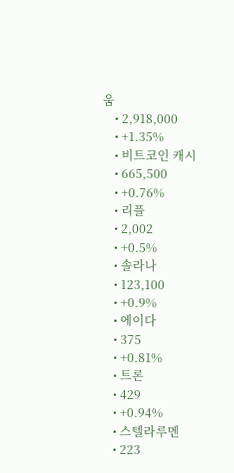움
    • 2,918,000
    • +1.35%
    • 비트코인 캐시
    • 665,500
    • +0.76%
    • 리플
    • 2,002
    • +0.5%
    • 솔라나
    • 123,100
    • +0.9%
    • 에이다
    • 375
    • +0.81%
    • 트론
    • 429
    • +0.94%
    • 스텔라루멘
    • 223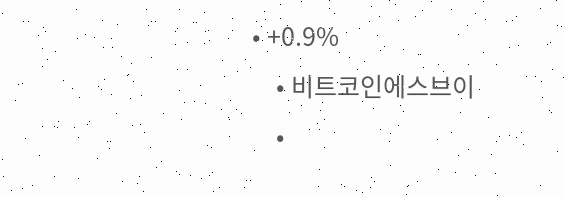• +0.9%
    • 비트코인에스브이
    •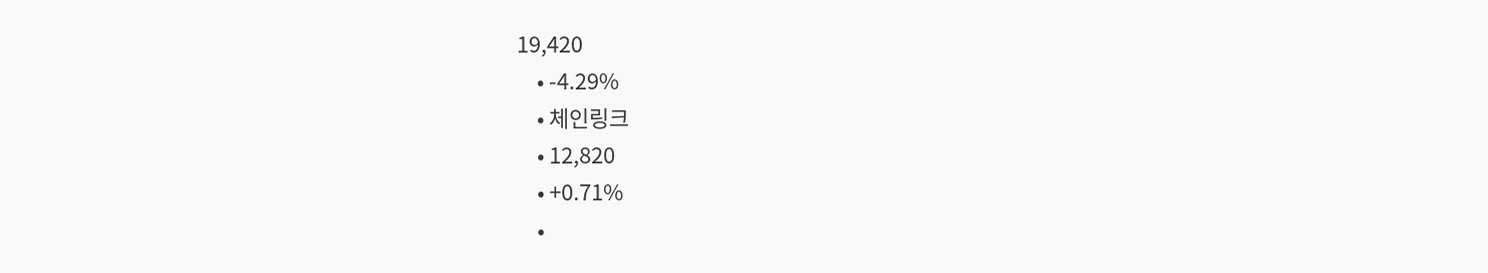19,420
    • -4.29%
    • 체인링크
    • 12,820
    • +0.71%
    •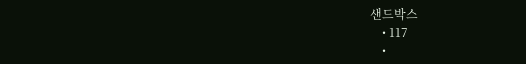샌드박스
    • 117
    •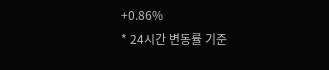+0.86%
* 24시간 변동률 기준